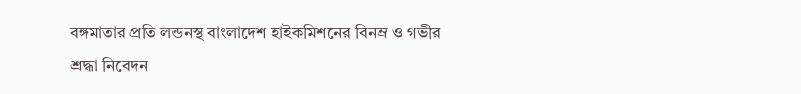বঙ্গমাতার প্রতি লন্ডনস্থ বাংলাদেশ হাইকমিশনের বিনম্র ও গভীর শ্রদ্ধা নিবেদন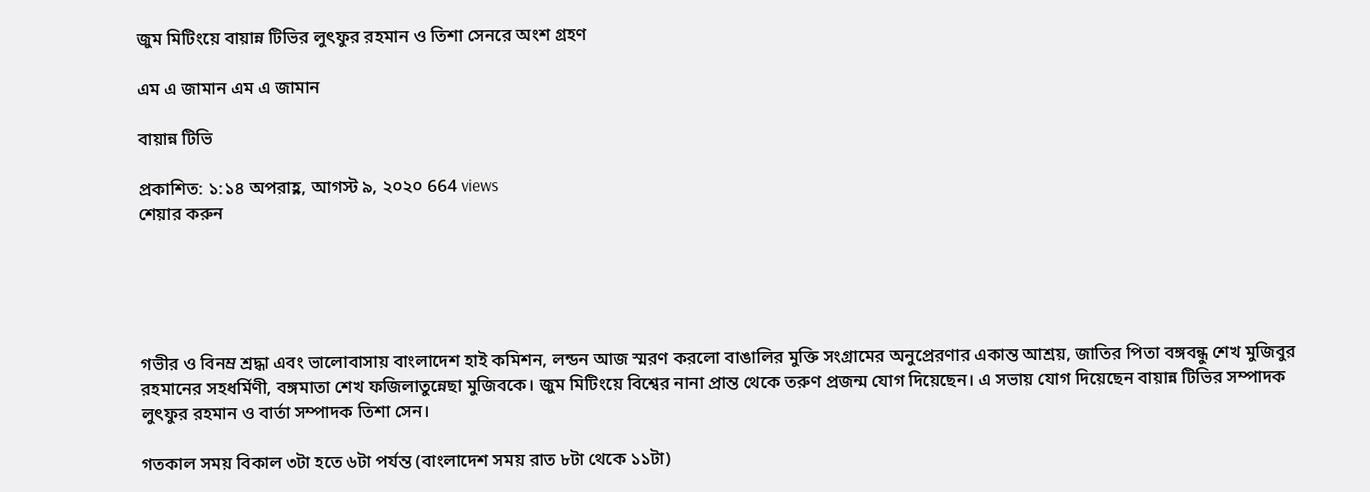জুম মিটিংয়ে বায়ান্ন টিভির লুৎফুর রহমান ও তিশা সেনরে অংশ গ্রহণ

এম এ জামান এম এ জামান

বায়ান্ন টিভি

প্রকাশিত: ১:১৪ অপরাহ্ণ, আগস্ট ৯, ২০২০ 664 views
শেয়ার করুন





গভীর ও বিনম্র শ্রদ্ধা এবং ভালোবাসায় বাংলাদেশ হাই কমিশন, লন্ডন আজ স্মরণ করলো বাঙালির মুক্তি সংগ্রামের অনুপ্রেরণার একান্ত আশ্রয়, জাতির পিতা বঙ্গবন্ধু শেখ মুজিবুর রহমানের সহধর্মিণী, বঙ্গমাতা শেখ ফজিলাতুন্নেছা মুজিবকে। জুম মিটিংয়ে বিশ্বের নানা প্রান্ত থেকে তরুণ প্রজন্ম যোগ দিয়েছেন। এ সভায় যোগ দিয়েছেন বায়ান্ন টিভির সম্পাদক লুৎফুর রহমান ও বার্তা সম্পাদক তিশা সেন।

গতকাল সময় বিকাল ৩টা হতে ৬টা পর্যন্ত (বাংলাদেশ সময় রাত ৮টা থেকে ১১টা)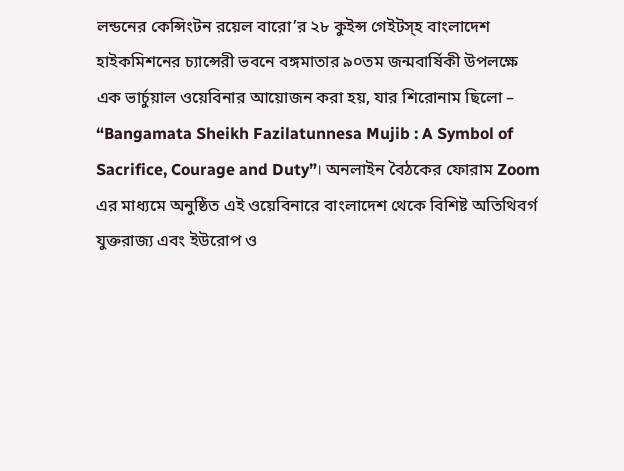লন্ডনের কেন্সিংটন রয়েল বারো’র ২৮ কুইন্স গেইটস্হ বাংলাদেশ হাইকমিশনের চ্যান্সেরী ভবনে বঙ্গমাতার ৯০তম জন্মবার্ষিকী উপলক্ষে এক ভার্চুয়াল ওয়েবিনার আয়োজন করা হয়, যার শিরোনাম ছিলো – “Bangamata Sheikh Fazilatunnesa Mujib : A Symbol of Sacrifice, Courage and Duty”। অনলাইন বৈঠকের ফোরাম Zoom এর মাধ্যমে অনুষ্ঠিত এই ওয়েবিনারে বাংলাদেশ থেকে বিশিষ্ট অতিথিবর্গ যুক্তরাজ্য এবং ইউরোপ ও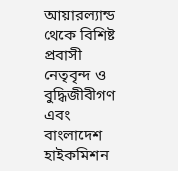আয়ারল্যান্ড থেকে বিশিষ্ট প্রবাসী নেতৃবৃন্দ ও বুদ্ধিজীবীগণ এবং বাংলাদেশ হাইকমিশন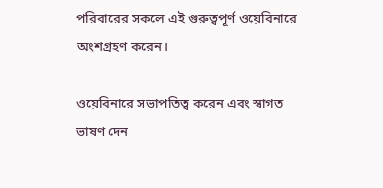পরিবারের সকলে এই গুরুত্বপূর্ণ ওয়েবিনারে অংশগ্রহণ করেন।

ওয়েবিনারে সভাপতিত্ব করেন এবং স্বাগত ভাষণ দেন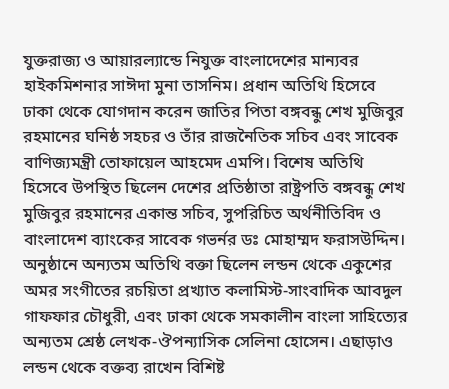যুক্তরাজ্য ও আয়ারল্যান্ডে নিযুক্ত বাংলাদেশের মান্যবর হাইকমিশনার সাঈদা মুনা তাসনিম। প্রধান অতিথি হিসেবে ঢাকা থেকে যোগদান করেন জাতির পিতা বঙ্গবন্ধু শেখ মুজিবুর রহমানের ঘনিষ্ঠ সহচর ও তাঁর রাজনৈতিক সচিব এবং সাবেক বাণিজ্যমন্ত্রী তোফায়েল আহমেদ এমপি। বিশেষ অতিথি হিসেবে উপস্থিত ছিলেন দেশের প্রতিষ্ঠাতা রাষ্ট্রপতি বঙ্গবন্ধু শেখ মুজিবুর রহমানের একান্ত সচিব, সুপরিচিত অর্থনীতিবিদ ও বাংলাদেশ ব্যাংকের সাবেক গভর্নর ডঃ মোহাম্মদ ফরাসউদ্দিন। অনুষ্ঠানে অন্যতম অতিথি বক্তা ছিলেন লন্ডন থেকে একুশের অমর সংগীতের রচয়িতা প্রখ্যাত কলামিস্ট-সাংবাদিক আবদুল গাফফার চৌধুরী, এবং ঢাকা থেকে সমকালীন বাংলা সাহিত্যের অন্যতম শ্রেষ্ঠ লেখক-ঔপন্যাসিক সেলিনা হোসেন। এছাড়াও লন্ডন থেকে বক্তব্য রাখেন বিশিষ্ট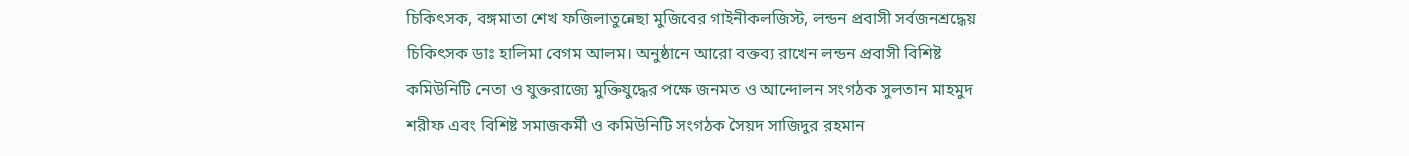চিকিৎসক, বঙ্গমাতা শেখ ফজিলাতুন্নেছা মুজিবের গাইনীকলজিস্ট, লন্ডন প্রবাসী সর্বজনশ্রদ্ধেয় চিকিৎসক ডাঃ হালিমা বেগম আলম। অনুষ্ঠানে আরো বক্তব্য রাখেন লন্ডন প্রবাসী বিশিষ্ট কমিউনিটি নেতা ও যুক্তরাজ্যে মুক্তিযুদ্ধের পক্ষে জনমত ও আন্দোলন সংগঠক সুলতান মাহমুদ শরীফ এবং বিশিষ্ট সমাজকর্মী ও কমিউনিটি সংগঠক সৈয়দ সাজিদুর রহমান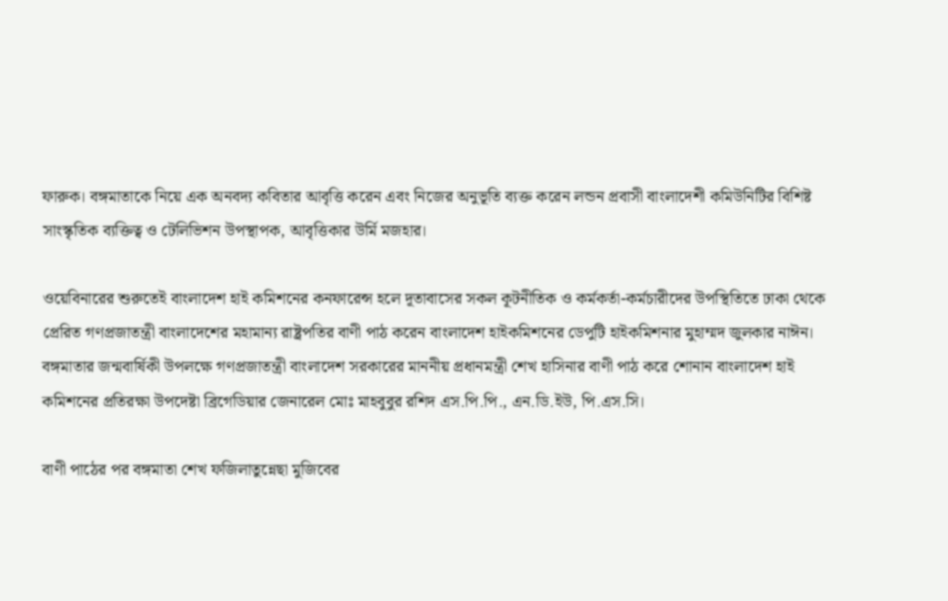ফারুক। বঙ্গমাতাকে নিয়ে এক অনবদ্য কবিতার আবৃত্তি করেন এবং নিজের অনুভূতি ব্যক্ত করেন লন্ডন প্রবাসী বাংলাদেশী কমিউনিটির বিশিষ্ট সাংস্কৃতিক ব্যক্তিত্ব ও টেলিভিশন উপস্থাপক, আবৃত্তিকার উর্মি মজহার।

ওয়েবিনারের শুরুতেই বাংলাদেশ হাই কমিশনের কনফারেন্স হলে দূতাবাসের সকল কূটনীতিক ও কর্মকর্তা-কর্মচারীদের উপস্থিতিতে ঢাকা থেকে প্রেরিত গণপ্রজাতন্ত্রী বাংলাদেশের মহামান্য রাষ্ট্রপতির বাণী পাঠ করেন বাংলাদেশ হাইকমিশনের ডেপুটি হাইকমিশনার মুহাম্মদ জুলকার নাঈন। বঙ্গমাতার জন্মবার্ষিকী উপলক্ষে গণপ্রজাতন্ত্রী বাংলাদেশ সরকারের মাননীয় প্রধানমন্ত্রী শেখ হাসিনার বাণী পাঠ করে শোনান বাংলাদেশ হাই কমিশনের প্রতিরক্ষা উপদেষ্টা ব্রিগেডিয়ার জেনারেল মোঃ মাহবুবুর রশিদ এস.পি.পি., এন.ডি.ইউ, পি.এস.সি।

বাণী পাঠের পর বঙ্গমাতা শেখ ফজিলাতুন্নেছা মুজিবের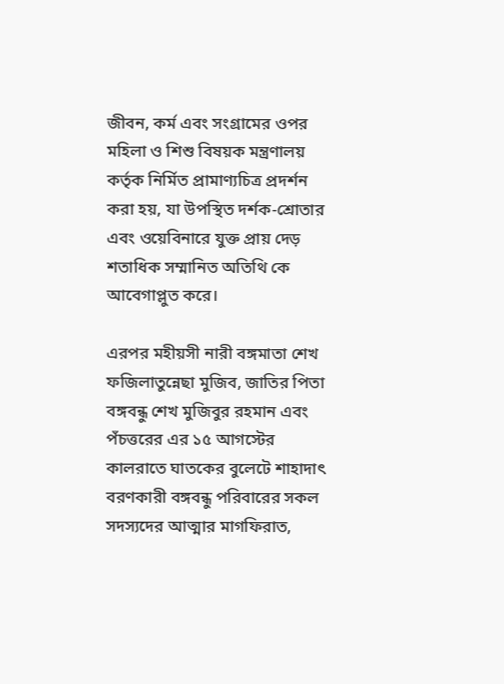জীবন, কর্ম এবং সংগ্রামের ওপর মহিলা ও শিশু বিষয়ক মন্ত্রণালয় কর্তৃক নির্মিত প্রামাণ্যচিত্র প্রদর্শন করা হয়, যা উপস্থিত দর্শক-শ্রোতার এবং ওয়েবিনারে যুক্ত প্রায় দেড় শতাধিক সম্মানিত অতিথি কে আবেগাপ্লুত করে।

এরপর মহীয়সী নারী বঙ্গমাতা শেখ ফজিলাতুন্নেছা মুজিব, জাতির পিতা বঙ্গবন্ধু শেখ মুজিবুর রহমান এবং পঁচত্তরের এর ১৫ আগস্টের কালরাতে ঘাতকের বুলেটে শাহাদাৎ বরণকারী বঙ্গবন্ধু পরিবারের সকল সদস্যদের আত্মার মাগফিরাত,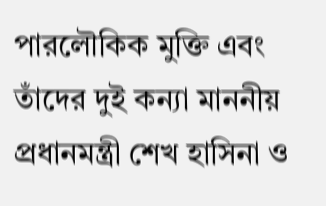পারলৌকিক মুক্তি এবং তাঁদের দুই কন্যা মাননীয় প্রধানমন্ত্রী শেখ হাসিনা ও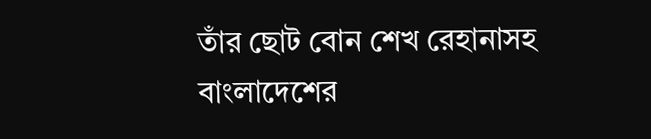তাঁর ছোট বোন শেখ রেহানাসহ বাংলাদেশের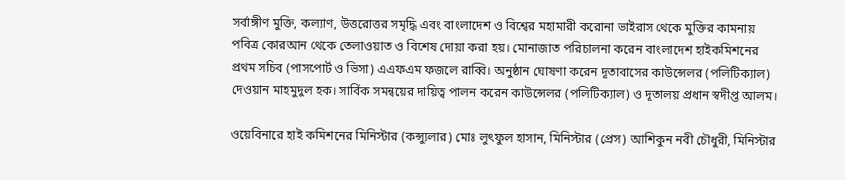সর্বাঙ্গীণ মুক্তি, কল্যাণ, উত্তরোত্তর সমৃদ্ধি এবং বাংলাদেশ ও বিশ্বের মহামারী করোনা ভাইরাস থেকে মুক্তির কামনায় পবিত্র কোরআন থেকে তেলাওয়াত ও বিশেষ দোয়া করা হয়। মোনাজাত পরিচালনা করেন বাংলাদেশ হাইকমিশনের প্রথম সচিব (পাসপোর্ট ও ভিসা) এএফএম ফজলে রাব্বি। অনুষ্ঠান ঘোষণা করেন দূতাবাসের কাউন্সেলর (পলিটিক্যাল) দেওয়ান মাহমুদুল হক। সার্বিক সমন্বয়ের দায়িত্ব পালন করেন কাউন্সেলর (পলিটিক্যাল) ও দূতালয় প্রধান স্বদীপ্ত আলম।

ওয়েবিনারে হাই কমিশনের মিনিস্টার (কন্স্যুলার) মোঃ লুৎফুল হাসান, মিনিস্টার (প্রেস) আশিকুন নবী চৌধুরী, মিনিস্টার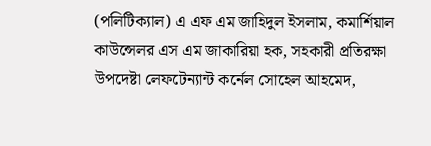(পলিটিক্যাল) এ এফ এম জাহিদুল ইসলাম, কমার্শিয়াল কাউন্সেলর এস এম জাকারিয়া হক, সহকারী প্রতিরক্ষা উপদেষ্টা লেফটেন্যান্ট কর্নেল সোহেল আহমেদ,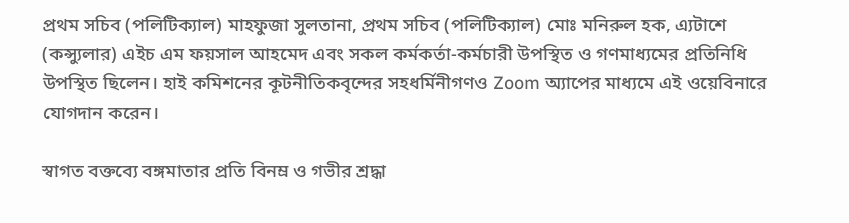প্রথম সচিব (পলিটিক্যাল) মাহফুজা সুলতানা, প্রথম সচিব (পলিটিক্যাল) মোঃ মনিরুল হক, এ্যটাশে (কন্স্যুলার) এইচ এম ফয়সাল আহমেদ এবং সকল কর্মকর্তা-কর্মচারী উপস্থিত ও গণমাধ্যমের প্রতিনিধি উপস্থিত ছিলেন। হাই কমিশনের কূটনীতিকবৃন্দের সহধর্মিনীগণও Zoom অ্যাপের মাধ্যমে এই ওয়েবিনারে যোগদান করেন।

স্বাগত বক্তব্যে বঙ্গমাতার প্রতি বিনম্র ও গভীর শ্রদ্ধা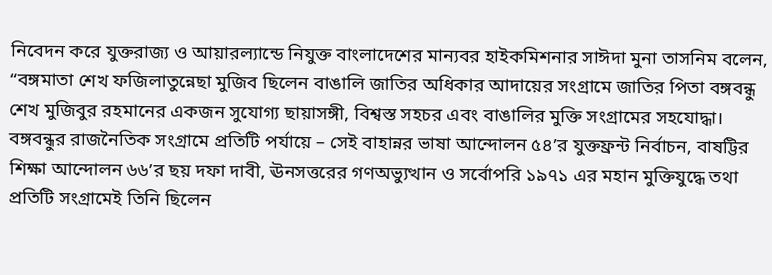নিবেদন করে যুক্তরাজ্য ও আয়ারল্যান্ডে নিযুক্ত বাংলাদেশের মান্যবর হাইকমিশনার সাঈদা মুনা তাসনিম বলেন, “বঙ্গমাতা শেখ ফজিলাতুন্নেছা মুজিব ছিলেন বাঙালি জাতির অধিকার আদায়ের সংগ্রামে জাতির পিতা বঙ্গবন্ধু শেখ মুজিবুর রহমানের একজন সুযোগ্য ছায়াসঙ্গী, বিশ্বস্ত সহচর এবং বাঙালির মুক্তি সংগ্রামের সহযোদ্ধা। বঙ্গবন্ধুর রাজনৈতিক সংগ্রামে প্রতিটি পর্যায়ে – সেই বাহান্নর ভাষা আন্দোলন ৫৪’র যুক্তফ্রন্ট নির্বাচন, বাষট্টির শিক্ষা আন্দোলন ৬৬’র ছয় দফা দাবী, ঊনসত্তরের গণঅভ্যুত্থান ও সর্বোপরি ১৯৭১ এর মহান মুক্তিযুদ্ধে তথা প্রতিটি সংগ্রামেই তিনি ছিলেন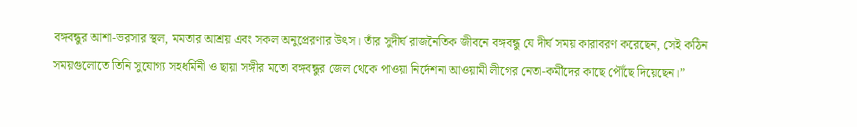বঙ্গবন্ধুর আশা-ভরসার স্থল, মমতার আশ্রয় এবং সকল অনুপ্রেরণার উৎস। তাঁর সুদীর্ঘ রাজনৈতিক জীবনে বঙ্গবন্ধু যে দীর্ঘ সময় কারাবরণ করেছেন, সেই কঠিন সময়গুলোতে তিনি সুযোগ্য সহধর্মিনী ও ছায়া সঙ্গীর মতো বঙ্গবন্ধুর জেল থেকে পাওয়া নির্দেশনা আওয়ামী লীগের নেতা-কর্মীদের কাছে পৌঁছে দিয়েছেন।”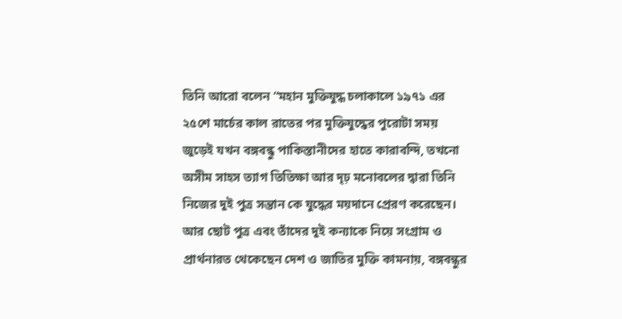তিনি আরো বলেন “মহান মুক্তিযুদ্ধ চলাকালে ১৯৭১ এর ২৫শে মার্চের কাল রাতের পর মুক্তিযুদ্ধের পুরোটা সময় জুড়েই যখন বঙ্গবন্ধু পাকিস্তানীদের হাতে কারাবন্দি, তখনো অসীম সাহস ত্যাগ তিতিক্ষা আর দৃঢ় মনোবলের দ্বারা তিনি নিজের দুই পুত্র সন্তান কে যুদ্ধের ময়দানে প্রেরণ করেছেন। আর ছোট পুত্র এবং তাঁদের দুই কন্যাকে নিয়ে সংগ্রাম ও প্রার্থনারত থেকেছেন দেশ ও জাতির মুক্তি কামনায়, বঙ্গবন্ধুর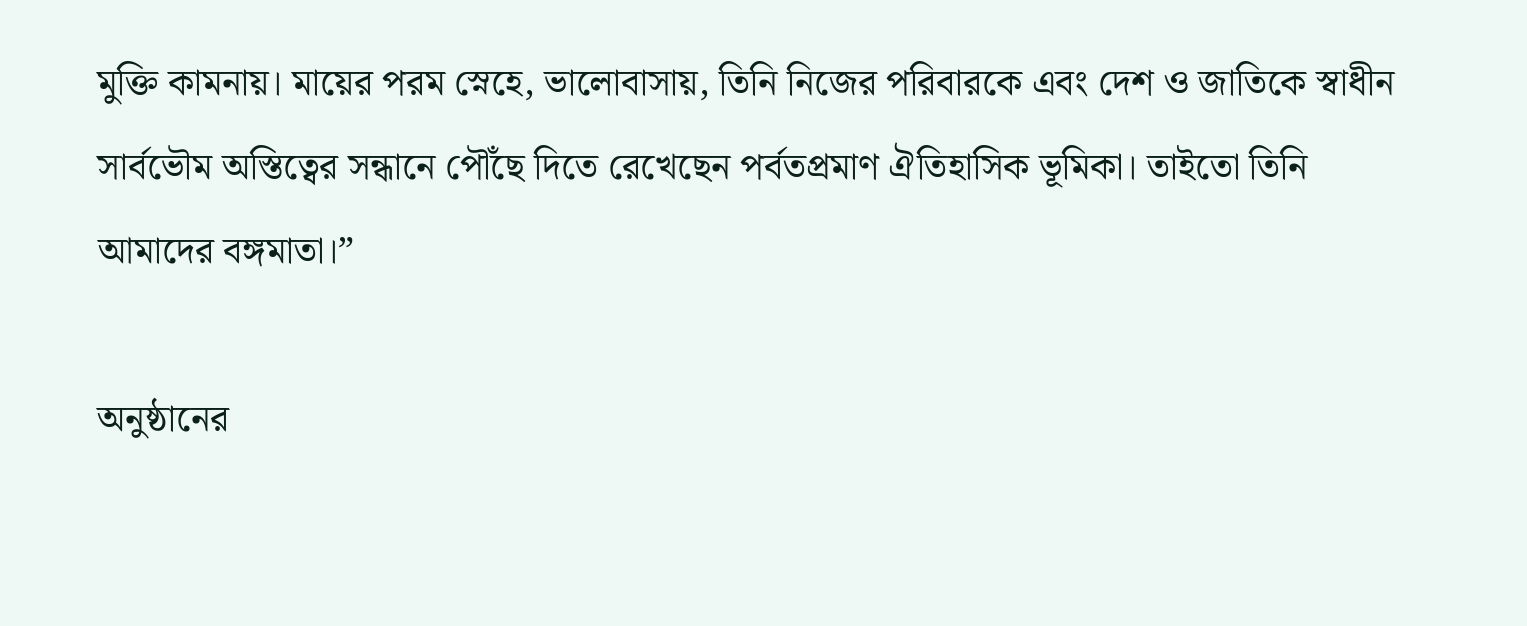মুক্তি কামনায়। মায়ের পরম স্নেহে, ভালোবাসায়, তিনি নিজের পরিবারকে এবং দেশ ও জাতিকে স্বাধীন সার্বভৌম অস্তিত্বের সন্ধানে পৌঁছে দিতে রেখেছেন পর্বতপ্রমাণ ঐতিহাসিক ভূমিকা। তাইতো তিনি আমাদের বঙ্গমাতা।”

অনুষ্ঠানের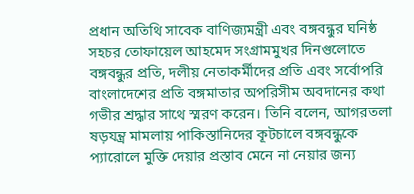প্রধান অতিথি সাবেক বাণিজ্যমন্ত্রী এবং বঙ্গবন্ধুর ঘনিষ্ঠ সহচর তোফায়েল আহমেদ সংগ্রামমুখর দিনগুলোতে বঙ্গবন্ধুর প্রতি, দলীয় নেতাকর্মীদের প্রতি এবং সর্বোপরি বাংলাদেশের প্রতি বঙ্গমাতার অপরিসীম অবদানের কথা গভীর শ্রদ্ধার সাথে স্মরণ করেন। তিনি বলেন, আগরতলা ষড়যন্ত্র মামলায় পাকিস্তানিদের কূটচালে বঙ্গবন্ধুকে প্যারোলে মুক্তি দেয়ার প্রস্তাব মেনে না নেয়ার জন্য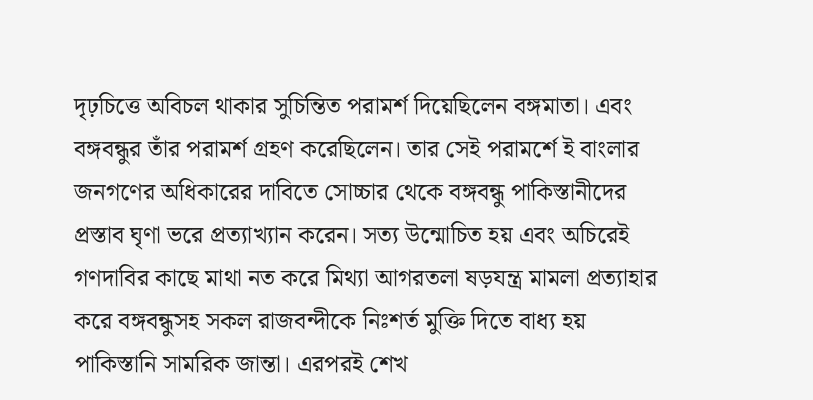দৃঢ়চিত্তে অবিচল থাকার সুচিন্তিত পরামর্শ দিয়েছিলেন বঙ্গমাতা। এবং বঙ্গবন্ধুর তাঁর পরামর্শ গ্রহণ করেছিলেন। তার সেই পরামর্শে ই বাংলার জনগণের অধিকারের দাবিতে সোচ্চার থেকে বঙ্গবন্ধু পাকিস্তানীদের প্রস্তাব ঘৃণা ভরে প্রত্যাখ্যান করেন। সত্য উন্মোচিত হয় এবং অচিরেই গণদাবির কাছে মাথা নত করে মিথ্যা আগরতলা ষড়যন্ত্র মামলা প্রত্যাহার করে বঙ্গবন্ধুসহ সকল রাজবন্দীকে নিঃশর্ত মুক্তি দিতে বাধ্য হয় পাকিস্তানি সামরিক জান্তা। এরপরই শেখ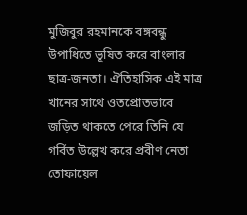মুজিবুর রহমানকে বঙ্গবন্ধু উপাধিতে ভূষিত করে বাংলার ছাত্র-জনতা। ঐতিহাসিক এই মাত্র খানের সাথে ওতপ্রোতভাবে জড়িত থাকতে পেরে তিনি যে গর্বিত উল্লেখ করে প্রবীণ নেতা তোফায়েল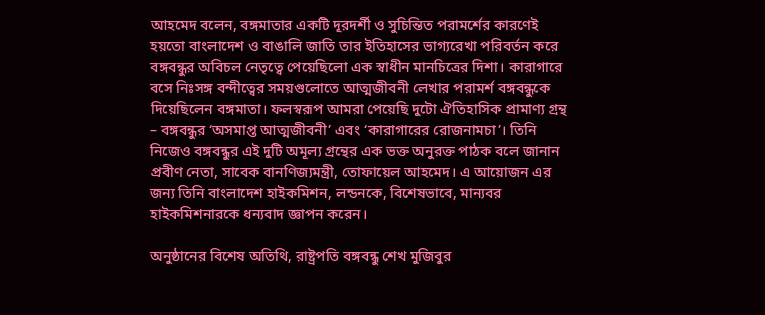আহমেদ বলেন, বঙ্গমাতার একটি দূরদর্শী ও সুচিন্তিত পরামর্শের কারণেই হয়তো বাংলাদেশ ও বাঙালি জাতি তার ইতিহাসের ভাগ্যরেখা পরিবর্তন করে বঙ্গবন্ধুর অবিচল নেতৃত্বে পেয়েছিলো এক স্বাধীন মানচিত্রের দিশা। কারাগারে বসে নিঃসঙ্গ বন্দীত্বের সময়গুলোতে আত্মজীবনী লেখার পরামর্শ বঙ্গবন্ধুকে দিয়েছিলেন বঙ্গমাতা। ফলস্বরূপ আমরা পেয়েছি দুটো ঐতিহাসিক প্রামাণ্য গ্রন্থ – বঙ্গবন্ধুর ‘অসমাপ্ত আত্মজীবনী’ এবং ‘কারাগারের রোজনামচা’। তিনি নিজেও বঙ্গবন্ধুর এই দুটি অমূল্য গ্রন্থের এক ভক্ত অনুরক্ত পাঠক বলে জানান প্রবীণ নেতা, সাবেক বানণিজ্যমন্ত্রী, তোফায়েল আহমেদ। এ আয়োজন এর জন্য তিনি বাংলাদেশ হাইকমিশন, লন্ডনকে, বিশেষভাবে, মান্যবর হাইকমিশনারকে ধন্যবাদ জ্ঞাপন করেন।

অনুষ্ঠানের বিশেষ অতিথি, রাষ্ট্রপতি বঙ্গবন্ধু শেখ মুজিবুর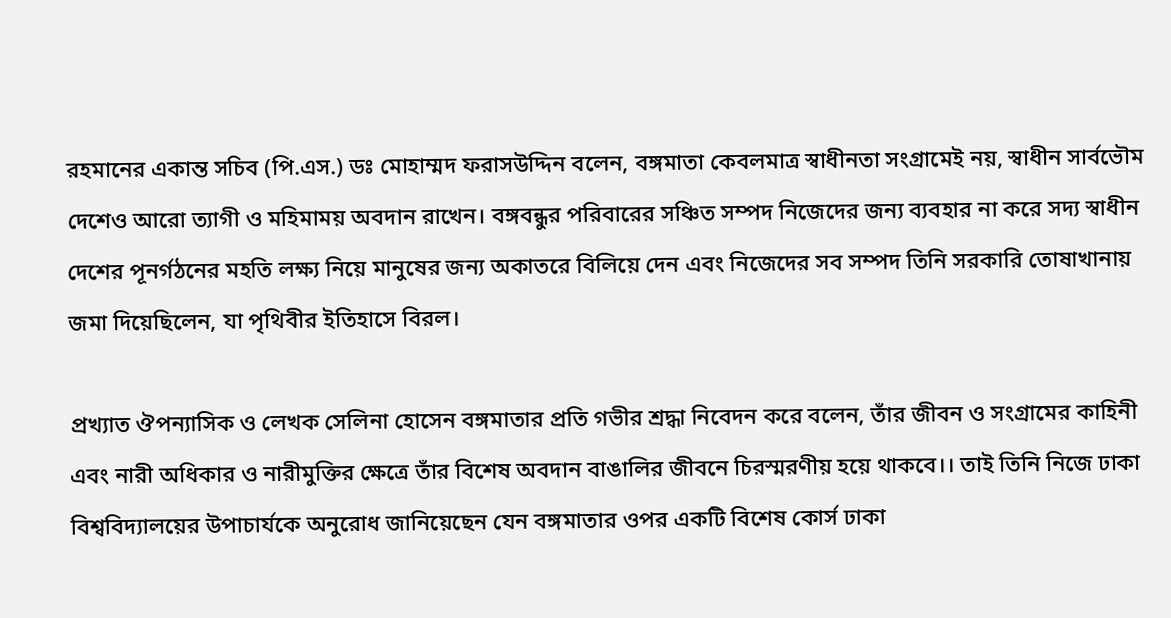রহমানের একান্ত সচিব (পি.এস.) ডঃ মোহাম্মদ ফরাসউদ্দিন বলেন, বঙ্গমাতা কেবলমাত্র স্বাধীনতা সংগ্রামেই নয়, স্বাধীন সার্বভৌম দেশেও আরো ত্যাগী ও মহিমাময় অবদান রাখেন। বঙ্গবন্ধুর পরিবারের সঞ্চিত সম্পদ নিজেদের জন্য ব্যবহার না করে সদ্য স্বাধীন দেশের পূনর্গঠনের মহতি লক্ষ্য নিয়ে মানুষের জন্য অকাতরে বিলিয়ে দেন এবং নিজেদের সব সম্পদ তিনি সরকারি তোষাখানায় জমা দিয়েছিলেন, যা পৃথিবীর ইতিহাসে বিরল।

প্রখ্যাত ঔপন্যাসিক ও লেখক সেলিনা হোসেন বঙ্গমাতার প্রতি গভীর শ্রদ্ধা নিবেদন করে বলেন, তাঁর জীবন ও সংগ্রামের কাহিনী এবং নারী অধিকার ও নারীমুক্তির ক্ষেত্রে তাঁর বিশেষ অবদান বাঙালির জীবনে চিরস্মরণীয় হয়ে থাকবে।। তাই তিনি নিজে ঢাকা বিশ্ববিদ্যালয়ের উপাচার্যকে অনুরোধ জানিয়েছেন যেন বঙ্গমাতার ওপর একটি বিশেষ কোর্স ঢাকা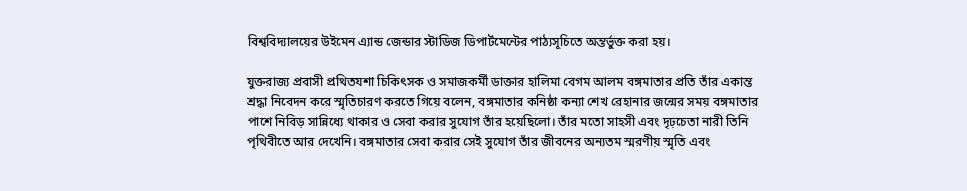বিশ্ববিদ্যালয়ের উইমেন এ্যান্ড জেন্ডার স্টাডিজ ডিপার্টমেন্টের পাঠ্যসূচিতে অন্তর্ভুক্ত করা হয়।

যুক্তরাজ্য প্রবাসী প্রথিতযশা চিকিৎসক ও সমাজকর্মী ডাক্তার হালিমা বেগম আলম বঙ্গমাতার প্রতি তাঁর একান্ত শ্রদ্ধা নিবেদন করে স্মৃতিচারণ করতে গিয়ে বলেন, বঙ্গমাতার কনিষ্ঠা কন্যা শেখ রেহানার জন্মের সময় বঙ্গমাতার পাশে নিবিড় সান্নিধ্যে থাকার ও সেবা করার সুযোগ তাঁর হয়েছিলো। তাঁর মতো সাহসী এবং দৃঢ়চেতা নারী তিনি পৃথিবীতে আর দেখেনি। বঙ্গমাতার সেবা করার সেই সুযোগ তাঁর জীবনের অন্যতম স্মরণীয় স্মৃতি এবং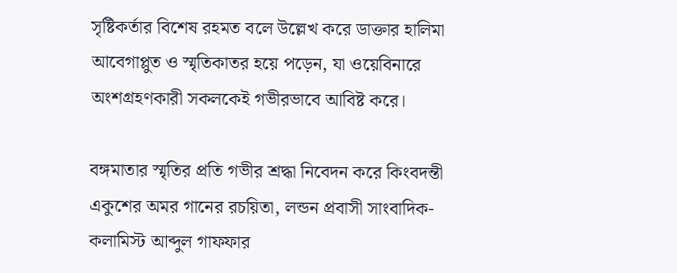সৃষ্টিকর্তার বিশেষ রহমত বলে উল্লেখ করে ডাক্তার হালিমা আবেগাপ্লুত ও স্মৃতিকাতর হয়ে পড়েন, যা ওয়েবিনারে অংশগ্রহণকারী সকলকেই গভীরভাবে আবিষ্ট করে।

বঙ্গমাতার স্মৃতির প্রতি গভীর শ্রদ্ধা নিবেদন করে কিংবদন্তী একুশের অমর গানের রচয়িতা, লন্ডন প্রবাসী সাংবাদিক-কলামিস্ট আব্দুল গাফফার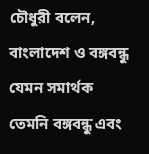চৌধুরী বলেন, বাংলাদেশ ও বঙ্গবন্ধু যেমন সমার্থক তেমনি বঙ্গবন্ধু এবং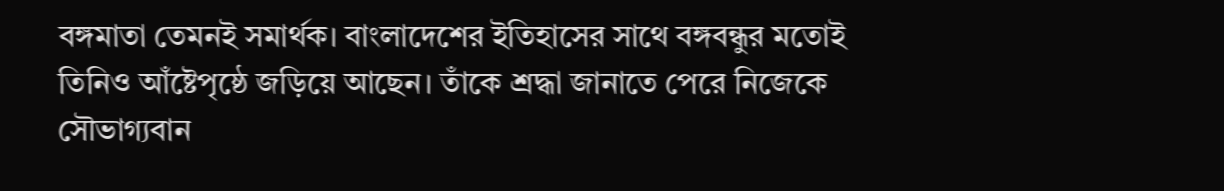বঙ্গমাতা তেমনই সমার্থক। বাংলাদেশের ইতিহাসের সাথে বঙ্গবন্ধুর মতোই তিনিও আঁষ্টেপৃষ্ঠে জড়িয়ে আছেন। তাঁকে শ্রদ্ধা জানাতে পেরে নিজেকে সৌভাগ্যবান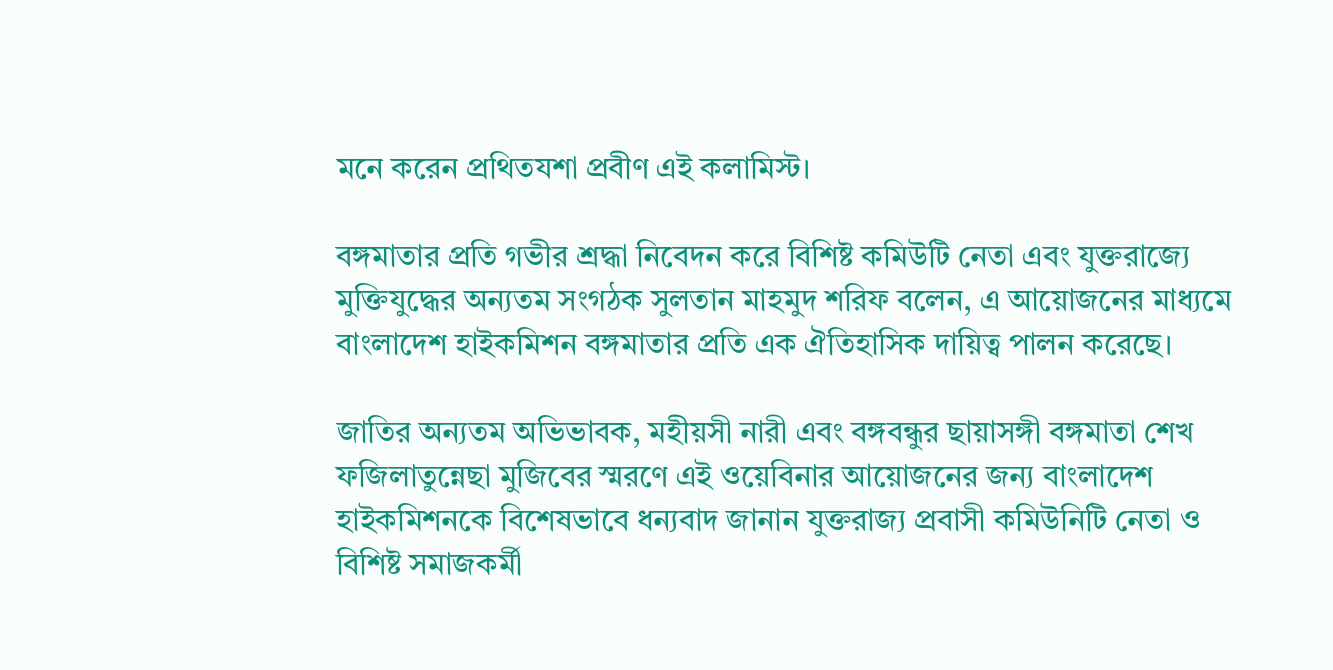মনে করেন প্রথিতযশা প্রবীণ এই কলামিস্ট।

বঙ্গমাতার প্রতি গভীর শ্রদ্ধা নিবেদন করে বিশিষ্ট কমিউটি নেতা এবং যুক্তরাজ্যে মুক্তিযুদ্ধের অন্যতম সংগঠক সুলতান মাহমুদ শরিফ বলেন, এ আয়োজনের মাধ্যমে বাংলাদেশ হাইকমিশন বঙ্গমাতার প্রতি এক ঐতিহাসিক দায়িত্ব পালন করেছে।

জাতির অন্যতম অভিভাবক, মহীয়সী নারী এবং বঙ্গবন্ধুর ছায়াসঙ্গী বঙ্গমাতা শেখ ফজিলাতুন্নেছা মুজিবের স্মরণে এই ওয়েবিনার আয়োজনের জন্য বাংলাদেশ হাইকমিশনকে বিশেষভাবে ধন্যবাদ জানান যুক্তরাজ্য প্রবাসী কমিউনিটি নেতা ও বিশিষ্ট সমাজকর্মী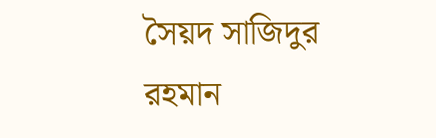সৈয়দ সাজিদুর রহমান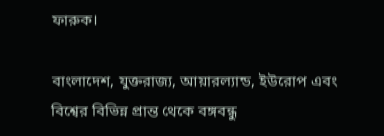ফারুক।

বাংলাদেশ, যুক্তরাজ্য, আয়ারল্যান্ড, ইউরোপ এবং বিশ্বের বিভিন্ন প্রান্ত থেকে বঙ্গবন্ধু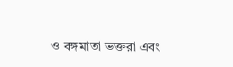ও বঙ্গমাতা ভক্তরা এবং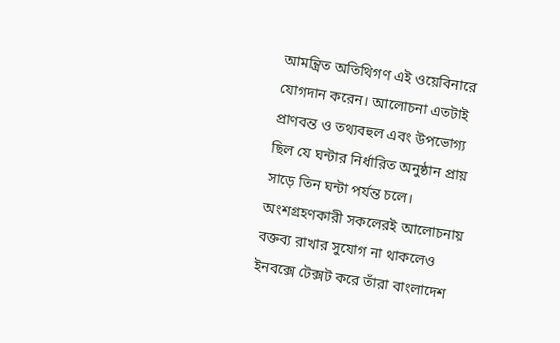আমন্ত্রিত অতিথিগণ এই ওয়েবিনারে যোগদান করেন। আলোচনা এতটাই প্রাণবন্ত ও তথ্যবহুল এবং উপভোগ্য ছিল যে ঘন্টার নির্ধারিত অনুষ্ঠান প্রায় সাড়ে তিন ঘন্টা পর্যন্ত চলে। অংশগ্রহণকারী সকলেরই আলোচনায় বক্তব্য রাখার সুযোগ না থাকলেও ইনবক্সে টেক্সট করে তাঁরা বাংলাদেশ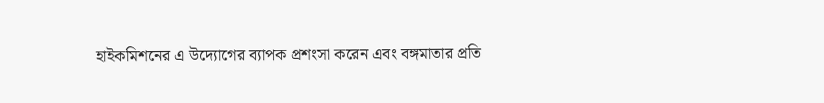হাইকমিশনের এ উদ্যোগের ব্যাপক প্রশংসা করেন এবং বঙ্গমাতার প্রতি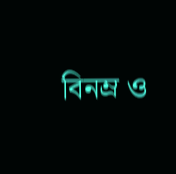বিনম্র ও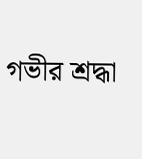গভীর শ্রদ্ধা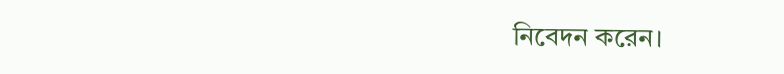নিবেদন করেন।